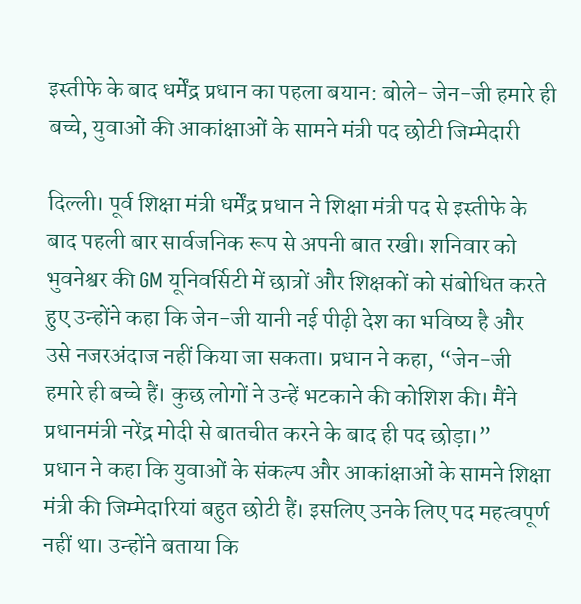इस्तीफे के बाद धर्मेंद्र प्रधान का पहला बयान: बोले- जेन-जी हमारे ही बच्चे, युवाओं की आकांक्षाओं के सामने मंत्री पद छोटी जिम्मेदारी

दिल्ली। पूर्व शिक्षा मंत्री धर्मेंद्र प्रधान ने शिक्षा मंत्री पद से इस्तीफे के बाद पहली बार सार्वजनिक रूप से अपनी बात रखी। शनिवार को भुवनेश्वर की GM यूनिवर्सिटी में छात्रों और शिक्षकों को संबोधित करते हुए उन्होंने कहा कि जेन-जी यानी नई पीढ़ी देश का भविष्य है और उसे नजरअंदाज नहीं किया जा सकता। प्रधान ने कहा, “जेन-जी हमारे ही बच्चे हैं। कुछ लोगों ने उन्हें भटकाने की कोशिश की। मैंने प्रधानमंत्री नरेंद्र मोदी से बातचीत करने के बाद ही पद छोड़ा।”
प्रधान ने कहा कि युवाओं के संकल्प और आकांक्षाओं के सामने शिक्षा मंत्री की जिम्मेदारियां बहुत छोटी हैं। इसलिए उनके लिए पद महत्वपूर्ण नहीं था। उन्होंने बताया कि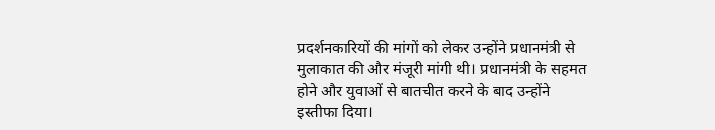प्रदर्शनकारियों की मांगों को लेकर उन्होंने प्रधानमंत्री से मुलाकात की और मंजूरी मांगी थी। प्रधानमंत्री के सहमत होने और युवाओं से बातचीत करने के बाद उन्होंने इस्तीफा दिया।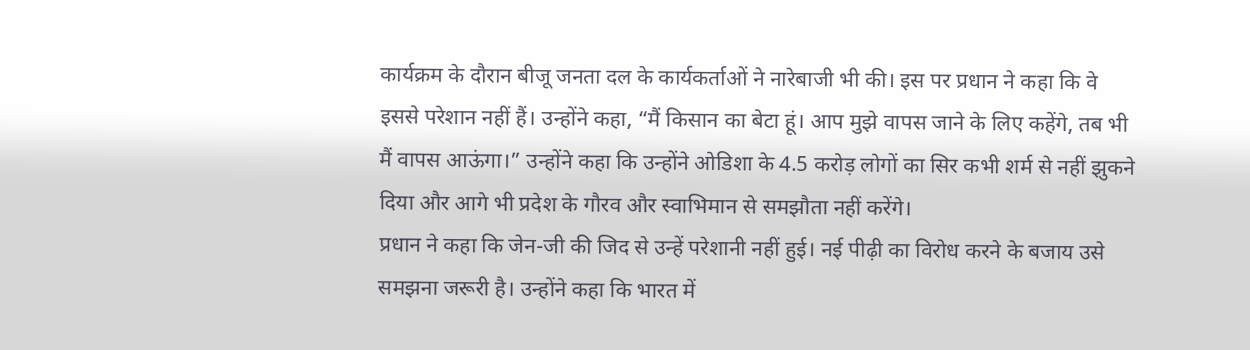कार्यक्रम के दौरान बीजू जनता दल के कार्यकर्ताओं ने नारेबाजी भी की। इस पर प्रधान ने कहा कि वे इससे परेशान नहीं हैं। उन्होंने कहा, “मैं किसान का बेटा हूं। आप मुझे वापस जाने के लिए कहेंगे, तब भी मैं वापस आऊंगा।” उन्होंने कहा कि उन्होंने ओडिशा के 4.5 करोड़ लोगों का सिर कभी शर्म से नहीं झुकने दिया और आगे भी प्रदेश के गौरव और स्वाभिमान से समझौता नहीं करेंगे।
प्रधान ने कहा कि जेन-जी की जिद से उन्हें परेशानी नहीं हुई। नई पीढ़ी का विरोध करने के बजाय उसे समझना जरूरी है। उन्होंने कहा कि भारत में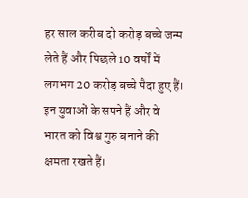हर साल करीब दो करोड़ बच्चे जन्म लेते हैं और पिछले 10 वर्षों में लगभग 20 करोड़ बच्चे पैदा हुए हैं। इन युवाओं के सपने हैं और वे भारत को विश्व गुरु बनाने की क्षमता रखते हैं।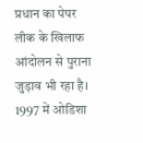प्रधान का पेपर लीक के खिलाफ आंदोलन से पुराना जुड़ाव भी रहा है। 1997 में ओडिशा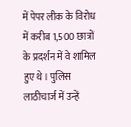में पेपर लीक के विरोध में करीब 1,500 छात्रों के प्रदर्शन में वे शामिल हुए थे। पुलिस लाठीचार्ज में उन्हें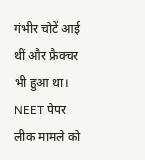गंभीर चोटें आई थीं और फ्रैक्चर भी हुआ था। NEET पेपर लीक मामले को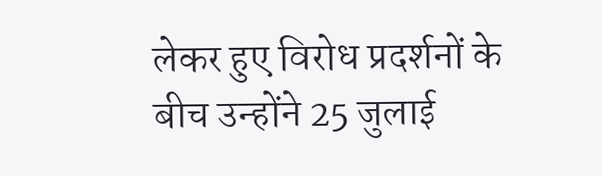लेकर हुए विरोध प्रदर्शनों के बीच उन्होंने 25 जुलाई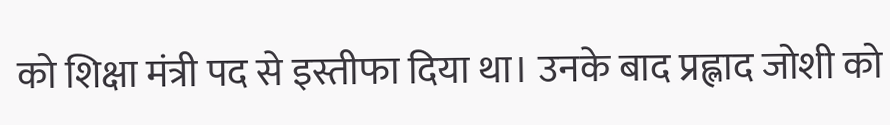को शिक्षा मंत्री पद से इस्तीफा दिया था। उनके बाद प्रह्लाद जोशी को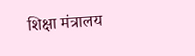शिक्षा मंत्रालय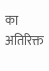का अतिरिक्त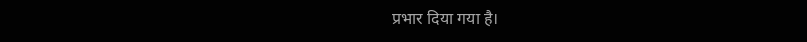प्रभार दिया गया है।